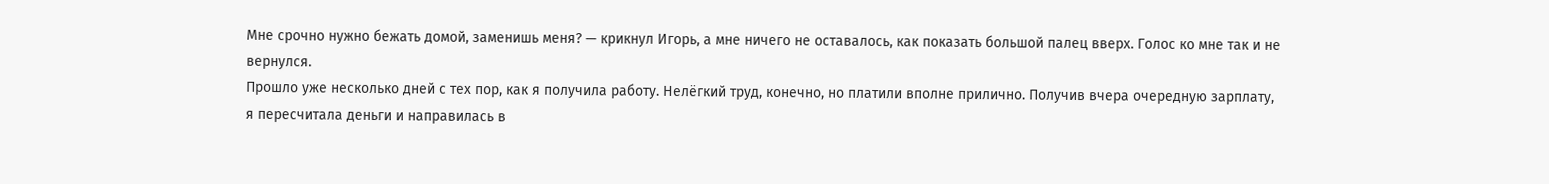Мне срочно нужно бежать домой, заменишь меня? — крикнул Игорь, а мне ничего не оставалось, как показать большой палец вверх. Голос ко мне так и не вернулся.
Прошло уже несколько дней с тех пор, как я получила работу. Нелёгкий труд, конечно, но платили вполне прилично. Получив вчера очередную зарплату, я пересчитала деньги и направилась в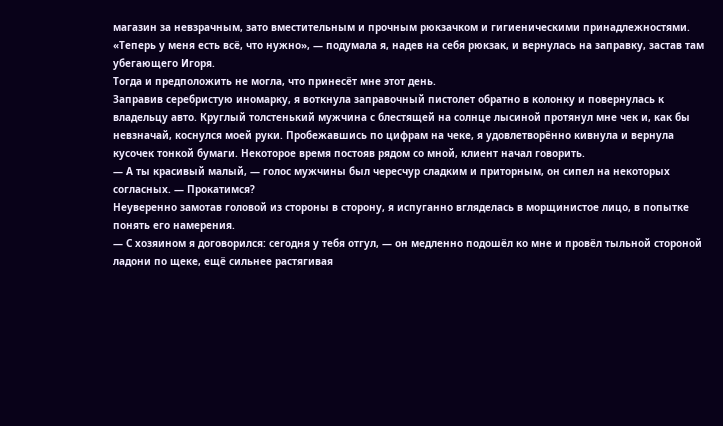магазин за невзрачным, зато вместительным и прочным рюкзачком и гигиеническими принадлежностями.
«Теперь у меня есть всё, что нужно», — подумала я, надев на себя рюкзак, и вернулась на заправку, застав там убегающего Игоря.
Тогда и предположить не могла, что принесёт мне этот день.
Заправив серебристую иномарку, я воткнула заправочный пистолет обратно в колонку и повернулась к владельцу авто. Круглый толстенький мужчина с блестящей на солнце лысиной протянул мне чек и, как бы невзначай, коснулся моей руки. Пробежавшись по цифрам на чеке, я удовлетворённо кивнула и вернула кусочек тонкой бумаги. Некоторое время постояв рядом со мной, клиент начал говорить.
— А ты красивый малый, — голос мужчины был чересчур сладким и приторным, он сипел на некоторых согласных. — Прокатимся?
Неуверенно замотав головой из стороны в сторону, я испуганно вгляделась в морщинистое лицо, в попытке понять его намерения.
— С хозяином я договорился: сегодня у тебя отгул, — он медленно подошёл ко мне и провёл тыльной стороной ладони по щеке, ещё сильнее растягивая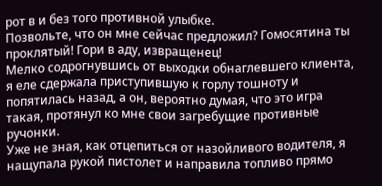рот в и без того противной улыбке.
Позвольте, что он мне сейчас предложил? Гомосятина ты проклятый! Гори в аду, извращенец!
Мелко содрогнувшись от выходки обнаглевшего клиента, я еле сдержала приступившую к горлу тошноту и попятилась назад, а он, вероятно думая, что это игра такая, протянул ко мне свои загребущие противные ручонки.
Уже не зная, как отцепиться от назойливого водителя, я нащупала рукой пистолет и направила топливо прямо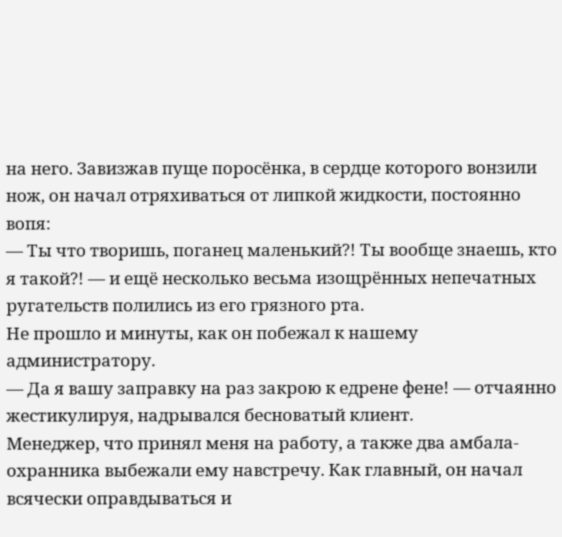на него. Завизжав пуще поросёнка, в сердце которого вонзили нож, он начал отряхиваться от липкой жидкости, постоянно вопя:
— Ты что творишь, поганец маленький?! Ты вообще знаешь, кто я такой?! — и ещё несколько весьма изощрённых непечатных ругательств полились из его грязного рта.
Не прошло и минуты, как он побежал к нашему администратору.
— Да я вашу заправку на раз закрою к едрене фене! — отчаянно жестикулируя, надрывался бесноватый клиент.
Менеджер, что принял меня на работу, а также два амбала-охранника выбежали ему навстречу. Как главный, он начал всячески оправдываться и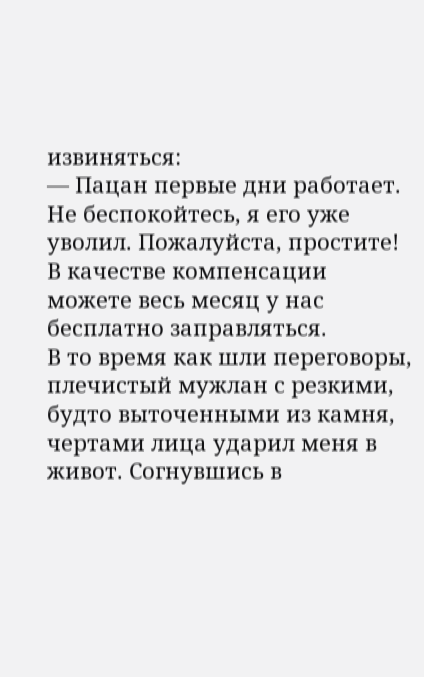извиняться:
— Пацан первые дни работает. Не беспокойтесь, я его уже уволил. Пожалуйста, простите! В качестве компенсации можете весь месяц у нас бесплатно заправляться.
В то время как шли переговоры, плечистый мужлан с резкими, будто выточенными из камня, чертами лица ударил меня в живот. Согнувшись в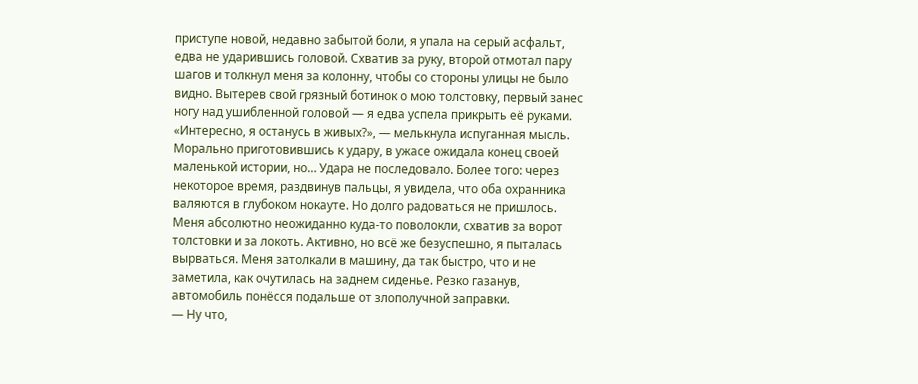приступе новой, недавно забытой боли, я упала на серый асфальт, едва не ударившись головой. Схватив за руку, второй отмотал пару шагов и толкнул меня за колонну, чтобы со стороны улицы не было видно. Вытерев свой грязный ботинок о мою толстовку, первый занес ногу над ушибленной головой — я едва успела прикрыть её руками.
«Интересно, я останусь в живых?», — мелькнула испуганная мысль.
Морально приготовившись к удару, в ужасе ожидала конец своей маленькой истории, но… Удара не последовало. Более того: через некоторое время, раздвинув пальцы, я увидела, что оба охранника валяются в глубоком нокауте. Но долго радоваться не пришлось.
Меня абсолютно неожиданно куда-то поволокли, схватив за ворот толстовки и за локоть. Активно, но всё же безуспешно, я пыталась вырваться. Меня затолкали в машину, да так быстро, что и не заметила, как очутилась на заднем сиденье. Резко газанув, автомобиль понёсся подальше от злополучной заправки.
— Ну что,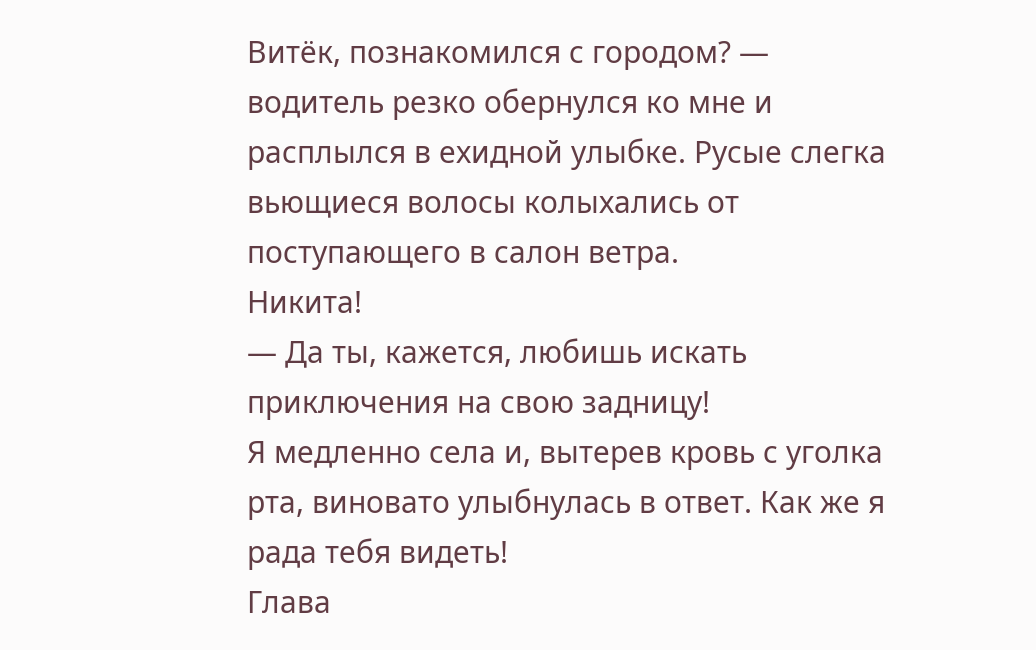Витёк, познакомился с городом? — водитель резко обернулся ко мне и расплылся в ехидной улыбке. Русые слегка вьющиеся волосы колыхались от поступающего в салон ветра.
Никита!
— Да ты, кажется, любишь искать приключения на свою задницу!
Я медленно села и, вытерев кровь с уголка рта, виновато улыбнулась в ответ. Как же я рада тебя видеть!
Глава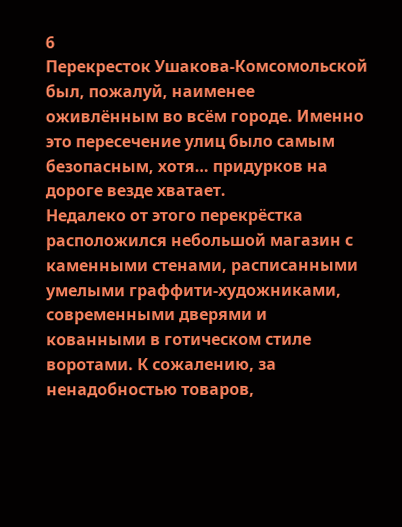6
Перекресток Ушакова-Комсомольской был, пожалуй, наименее оживлённым во всём городе. Именно это пересечение улиц было самым безопасным, хотя… придурков на дороге везде хватает.
Недалеко от этого перекрёстка расположился небольшой магазин с каменными стенами, расписанными умелыми граффити-художниками, современными дверями и кованными в готическом стиле воротами. К сожалению, за ненадобностью товаров,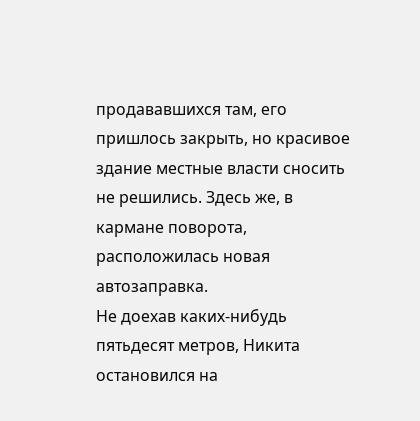продававшихся там, его пришлось закрыть, но красивое здание местные власти сносить не решились. Здесь же, в кармане поворота, расположилась новая автозаправка.
Не доехав каких-нибудь пятьдесят метров, Никита остановился на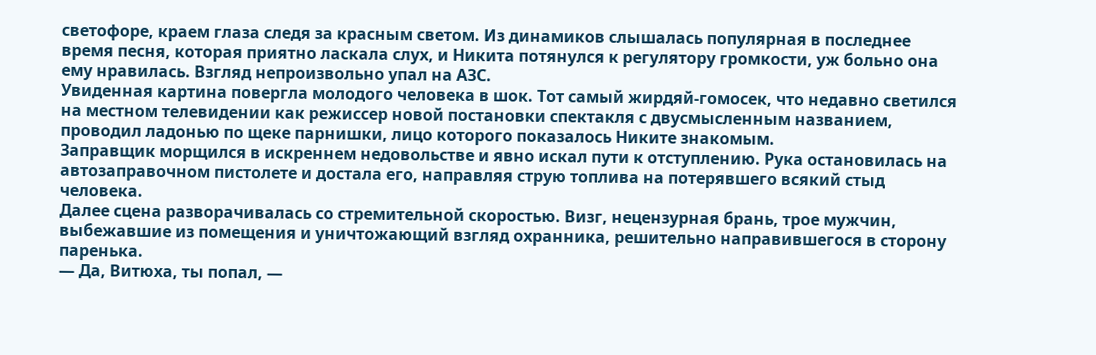светофоре, краем глаза следя за красным светом. Из динамиков слышалась популярная в последнее время песня, которая приятно ласкала слух, и Никита потянулся к регулятору громкости, уж больно она ему нравилась. Взгляд непроизвольно упал на АЗС.
Увиденная картина повергла молодого человека в шок. Тот самый жирдяй-гомосек, что недавно светился на местном телевидении как режиссер новой постановки спектакля с двусмысленным названием, проводил ладонью по щеке парнишки, лицо которого показалось Никите знакомым.
Заправщик морщился в искреннем недовольстве и явно искал пути к отступлению. Рука остановилась на автозаправочном пистолете и достала его, направляя струю топлива на потерявшего всякий стыд человека.
Далее сцена разворачивалась со стремительной скоростью. Визг, нецензурная брань, трое мужчин, выбежавшие из помещения и уничтожающий взгляд охранника, решительно направившегося в сторону паренька.
— Да, Витюха, ты попал, —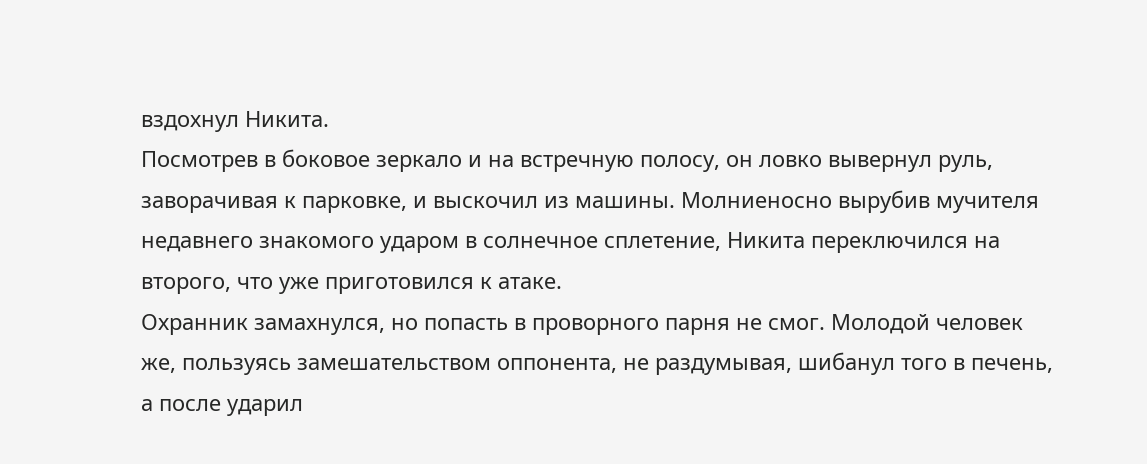вздохнул Никита.
Посмотрев в боковое зеркало и на встречную полосу, он ловко вывернул руль, заворачивая к парковке, и выскочил из машины. Молниеносно вырубив мучителя недавнего знакомого ударом в солнечное сплетение, Никита переключился на второго, что уже приготовился к атаке.
Охранник замахнулся, но попасть в проворного парня не смог. Молодой человек же, пользуясь замешательством оппонента, не раздумывая, шибанул того в печень, а после ударил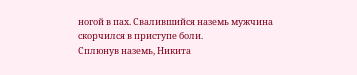ногой в пах. Свалившийся наземь мужчина скорчился в приступе боли.
Сплюнув наземь, Никита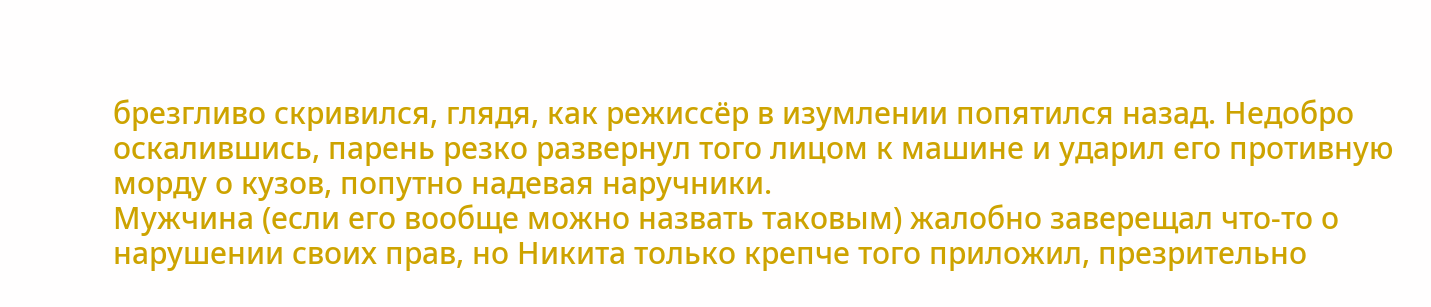брезгливо скривился, глядя, как режиссёр в изумлении попятился назад. Недобро оскалившись, парень резко развернул того лицом к машине и ударил его противную морду о кузов, попутно надевая наручники.
Мужчина (если его вообще можно назвать таковым) жалобно заверещал что-то о нарушении своих прав, но Никита только крепче того приложил, презрительно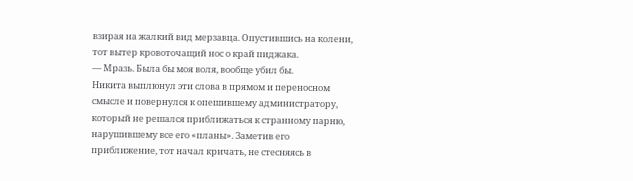взирая на жалкий вид мерзавца. Опустившись на колени, тот вытер кровоточащий нос о край пиджака.
— Мразь. Была бы моя воля, вообще убил бы.
Никита выплюнул эти слова в прямом и переносном смысле и повернулся к опешившему администратору, который не решался приближаться к странному парню, нарушившему все его «планы». Заметив его приближение, тот начал кричать, не стесняясь в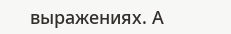выражениях. А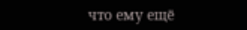что ему ещё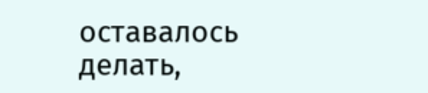оставалось делать,